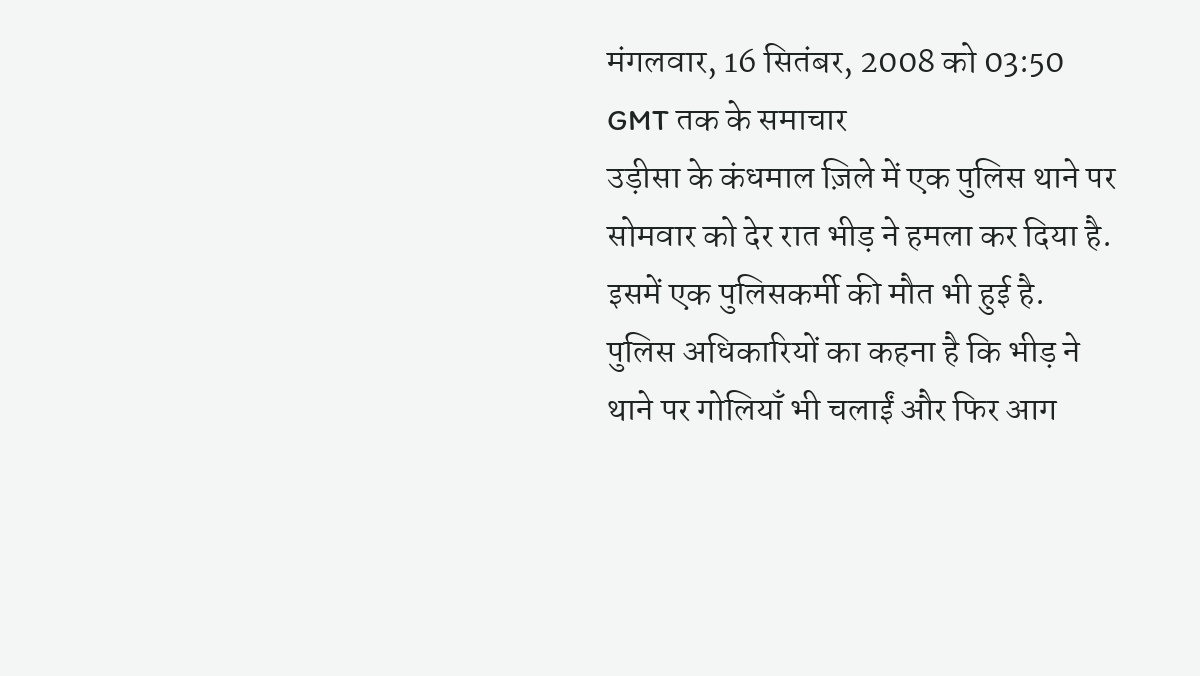मंगलवार, 16 सितंबर, 2008 को 03:50 GMT तक के समाचार
उड़ीसा के कंधमाल ज़िले में एक पुलिस थाने पर सोमवार को देर रात भीड़ ने हमला कर दिया है. इसमें एक पुलिसकर्मी की मौत भी हुई है.
पुलिस अधिकारियों का कहना है कि भीड़ ने थाने पर गोलियाँ भी चलाईं और फिर आग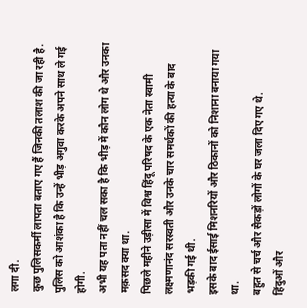लगा दी.
कुछ पुलिसकर्मी लापता बताए गए हैं जिनकी तलाश की जा रही है. पुलिस को आशंका है कि उन्हें भीड़ अगुवा करके अपने साथ ले गई होगी.
अभी यह पता नहीं चल सका है कि भीड़ में कौन लोग थे और उनका मक़सद क्या था.
पिछले महीने उड़ीसा में विश्व हिंदू परिषद के एक नेता स्वामी लक्ष्मणानंद सरस्वती और उनके चार समर्थकों की हत्या के बाद भड़की गई थी.
इसके बाद ईसाई मिशनरियों और ठिकानों को निशाना बनाया गया था.
बहुत से चर्च और सैकड़ों लोगों के घर जला दिए गए थे.
हिंदुओं और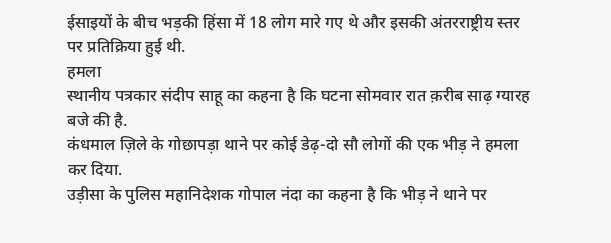ईसाइयों के बीच भड़की हिंसा में 18 लोग मारे गए थे और इसकी अंतरराष्ट्रीय स्तर पर प्रतिक्रिया हुई थी.
हमला
स्थानीय पत्रकार संदीप साहू का कहना है कि घटना सोमवार रात क़रीब साढ़ ग्यारह बजे की है.
कंधमाल ज़िले के गोछापड़ा थाने पर कोई डेढ़-दो सौ लोगों की एक भीड़ ने हमला कर दिया.
उड़ीसा के पुलिस महानिदेशक गोपाल नंदा का कहना है कि भीड़ ने थाने पर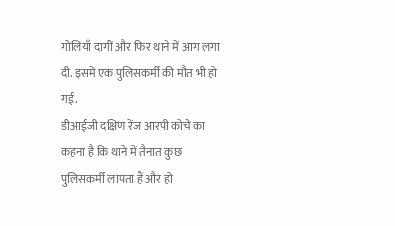गोलियाँ दागीं और फिर थाने में आग लगा दी. इसमें एक पुलिसकर्मी की मौत भी हो गई.
डीआईजी दक्षिण रेंज आरपी कोचे का कहना है कि थाने में तैनात कुछ पुलिसकर्मी लापता हैं और हो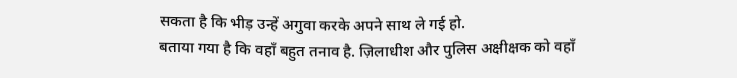सकता है कि भीड़ उन्हें अगुवा करके अपने साथ ले गई हो.
बताया गया है कि वहाँ बहुत तनाव है. ज़िलाधीश और पुलिस अक्षीक्षक को वहाँ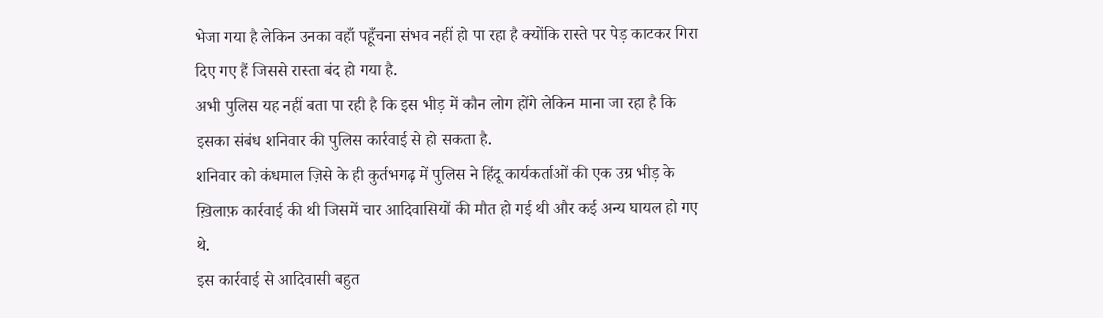भेजा गया है लेकिन उनका वहाँ पहूँचना संभव नहीं हो पा रहा है क्योंकि रास्ते पर पेड़ काटकर गिरा दिए गए हैं जिससे रास्ता बंद हो गया है.
अभी पुलिस यह नहीं बता पा रही है कि इस भीड़ में कौन लोग होंगे लेकिन माना जा रहा है कि इसका संबंध शनिवार की पुलिस कार्रवाई से हो सकता है.
शनिवार को कंधमाल ज़िसे के ही कुर्तभगढ़ में पुलिस ने हिंदू कार्यकर्ताओं की एक उग्र भीड़ के ख़िलाफ़ कार्रवाई की थी जिसमें चार आदिवासियों की मौत हो गई थी और कई अन्य घायल हो गए थे.
इस कार्रवाई से आदिवासी बहुत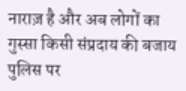नाराज़ है और अब लोगों का गुस्सा किसी संप्रदाय की बजाय पुलिस पर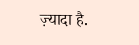ज़्यादा है.